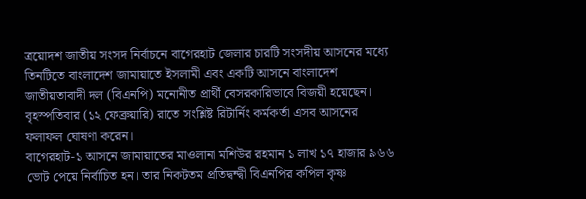ত্রয়োদশ জাতীয় সংসদ নির্বাচনে বাগেরহাট জেলার চারটি সংসদীয় আসনের মধ্যে তিনটিতে বাংলাদেশ জামায়াতে ইসলামী এবং একটি আসনে বাংলাদেশ জাতীয়তাবাদী দল (বিএনপি) মনোনীত প্রার্থী বেসরকারিভাবে বিজয়ী হয়েছেন।
বৃহস্পতিবার (১২ ফেব্রুয়ারি) রাতে সংশ্লিষ্ট রিটার্নিং কর্মকর্তা এসব আসনের ফলাফল ঘোষণা করেন।
বাগেরহাট-১ আসনে জামায়াতের মাওলানা মশিউর রহমান ১ লাখ ১৭ হাজার ৯৬৬ ভোট পেয়ে নির্বাচিত হন। তার নিকটতম প্রতিদ্বন্দ্বী বিএনপির কপিল কৃষ্ণ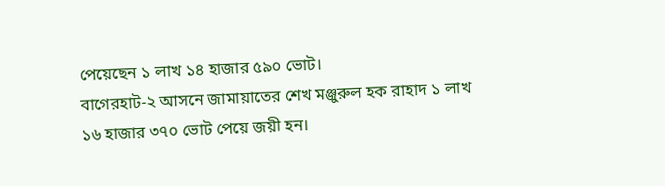পেয়েছেন ১ লাখ ১৪ হাজার ৫৯০ ভোট।
বাগেরহাট-২ আসনে জামায়াতের শেখ মঞ্জুরুল হক রাহাদ ১ লাখ ১৬ হাজার ৩৭০ ভোট পেয়ে জয়ী হন।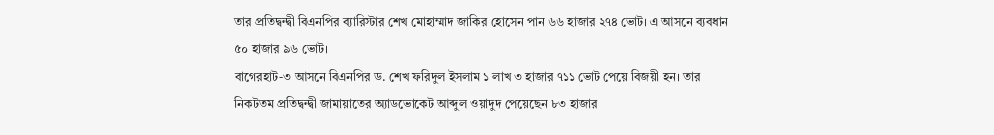তার প্রতিদ্বন্দ্বী বিএনপির ব্যারিস্টার শেখ মোহাম্মাদ জাকির হোসেন পান ৬৬ হাজার ২৭৪ ভোট। এ আসনে ব্যবধান ৫০ হাজার ৯৬ ভোট।
বাগেরহাট-৩ আসনে বিএনপির ড. শেখ ফরিদুল ইসলাম ১ লাখ ৩ হাজার ৭১১ ভোট পেয়ে বিজয়ী হন। তার নিকটতম প্রতিদ্বন্দ্বী জামায়াতের অ্যাডভোকেট আব্দুল ওয়াদুদ পেয়েছেন ৮৩ হাজার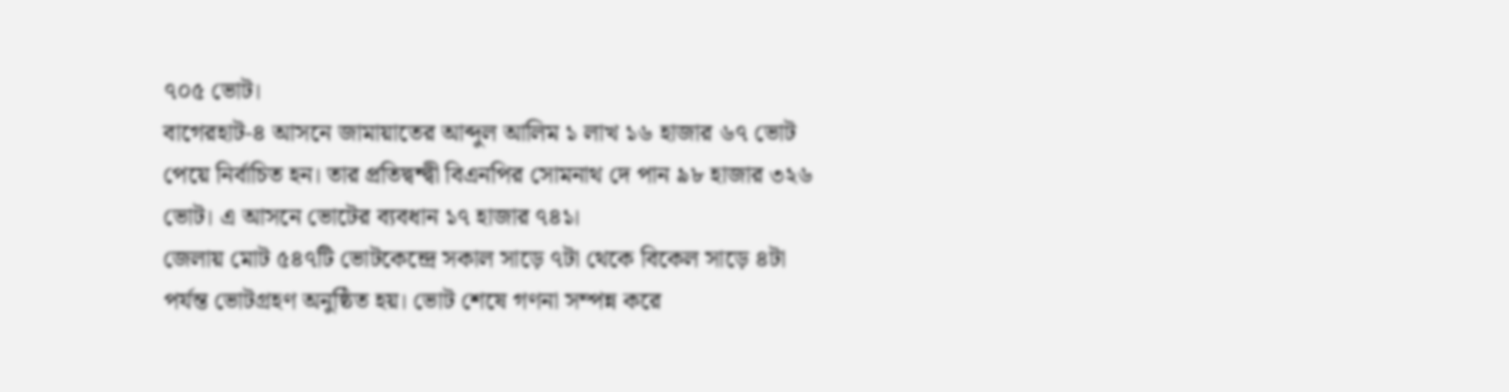৭০৫ ভোট।
বাগেরহাট-৪ আসনে জামায়াতের আব্দুল আলিম ১ লাখ ১৬ হাজার ৬৭ ভোট পেয়ে নির্বাচিত হন। তার প্রতিদ্বন্দ্বী বিএনপির সোমনাথ দে পান ৯৮ হাজার ৩২৬ ভোট। এ আসনে ভোটের ব্যবধান ১৭ হাজার ৭৪১।
জেলায় মোট ৫৪৭টি ভোটকেন্দ্রে সকাল সাড়ে ৭টা থেকে বিকেল সাড়ে ৪টা পর্যন্ত ভোটগ্রহণ অনুষ্ঠিত হয়। ভোট শেষে গণনা সম্পন্ন করে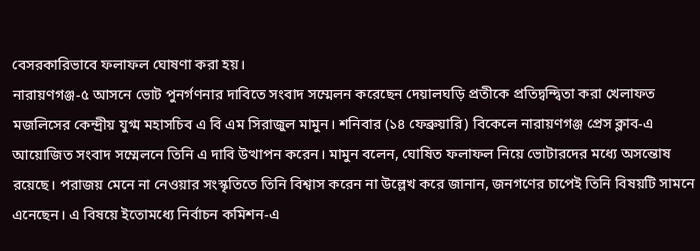বেসরকারিভাবে ফলাফল ঘোষণা করা হয়।
নারায়ণগঞ্জ-৫ আসনে ভোট পুনর্গণনার দাবিতে সংবাদ সম্মেলন করেছেন দেয়ালঘড়ি প্রতীকে প্রতিদ্বন্দ্বিতা করা খেলাফত মজলিসের কেন্দ্রীয় যুগ্ম মহাসচিব এ বি এম সিরাজুল মামুন। শনিবার (১৪ ফেব্রুয়ারি) বিকেলে নারায়ণগঞ্জ প্রেস ক্লাব-এ আয়োজিত সংবাদ সম্মেলনে তিনি এ দাবি উত্থাপন করেন। মামুন বলেন, ঘোষিত ফলাফল নিয়ে ভোটারদের মধ্যে অসন্তোষ রয়েছে। পরাজয় মেনে না নেওয়ার সংস্কৃতিতে তিনি বিশ্বাস করেন না উল্লেখ করে জানান, জনগণের চাপেই তিনি বিষয়টি সামনে এনেছেন। এ বিষয়ে ইতোমধ্যে নির্বাচন কমিশন-এ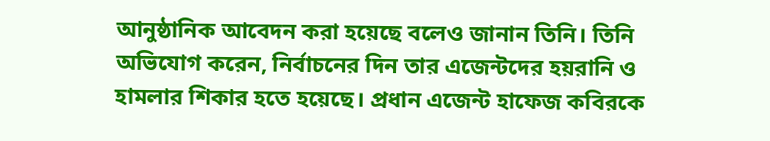আনুষ্ঠানিক আবেদন করা হয়েছে বলেও জানান তিনি। তিনি অভিযোগ করেন, নির্বাচনের দিন তার এজেন্টদের হয়রানি ও হামলার শিকার হতে হয়েছে। প্রধান এজেন্ট হাফেজ কবিরকে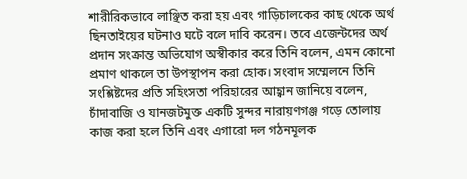শারীরিকভাবে লাঞ্ছিত করা হয় এবং গাড়িচালকের কাছ থেকে অর্থ ছিনতাইয়ের ঘটনাও ঘটে বলে দাবি করেন। তবে এজেন্টদের অর্থ প্রদান সংক্রান্ত অভিযোগ অস্বীকার করে তিনি বলেন, এমন কোনো প্রমাণ থাকলে তা উপস্থাপন করা হোক। সংবাদ সম্মেলনে তিনি সংশ্লিষ্টদের প্রতি সহিংসতা পরিহারের আহ্বান জানিয়ে বলেন, চাঁদাবাজি ও যানজটমুক্ত একটি সুন্দর নারায়ণগঞ্জ গড়ে তোলায় কাজ করা হলে তিনি এবং এগারো দল গঠনমূলক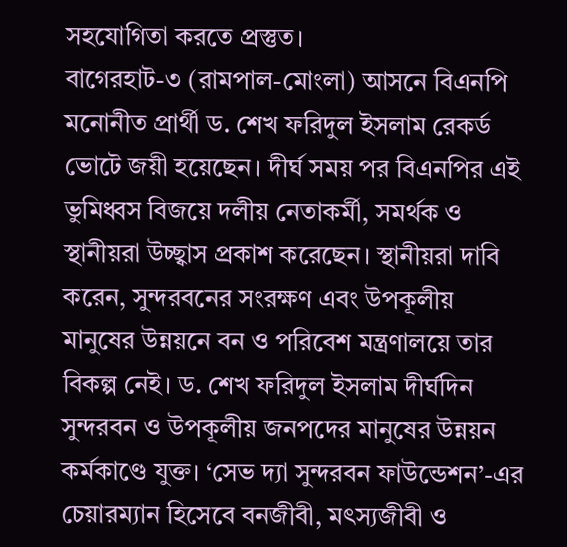সহযোগিতা করতে প্রস্তুত।
বাগেরহাট-৩ (রামপাল-মোংলা) আসনে বিএনপি মনোনীত প্রার্থী ড. শেখ ফরিদুল ইসলাম রেকর্ড ভোটে জয়ী হয়েছেন। দীর্ঘ সময় পর বিএনপির এই ভুমিধ্বস বিজয়ে দলীয় নেতাকর্মী, সমর্থক ও স্থানীয়রা উচ্ছ্বাস প্রকাশ করেছেন। স্থানীয়রা দাবি করেন, সুন্দরবনের সংরক্ষণ এবং উপকূলীয় মানুষের উন্নয়নে বন ও পরিবেশ মন্ত্রণালয়ে তার বিকল্প নেই। ড. শেখ ফরিদুল ইসলাম দীর্ঘদিন সুন্দরবন ও উপকূলীয় জনপদের মানুষের উন্নয়ন কর্মকাণ্ডে যুক্ত। ‘সেভ দ্যা সুন্দরবন ফাউন্ডেশন’-এর চেয়ারম্যান হিসেবে বনজীবী, মৎস্যজীবী ও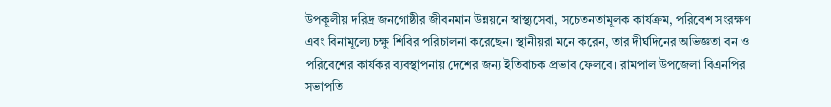উপকূলীয় দরিদ্র জনগোষ্ঠীর জীবনমান উন্নয়নে স্বাস্থ্যসেবা, সচেতনতামূলক কার্যক্রম, পরিবেশ সংরক্ষণ এবং বিনামূল্যে চক্ষু শিবির পরিচালনা করেছেন। স্থানীয়রা মনে করেন, তার দীর্ঘদিনের অভিজ্ঞতা বন ও পরিবেশের কার্যকর ব্যবস্থাপনায় দেশের জন্য ইতিবাচক প্রভাব ফেলবে। রামপাল উপজেলা বিএনপির সভাপতি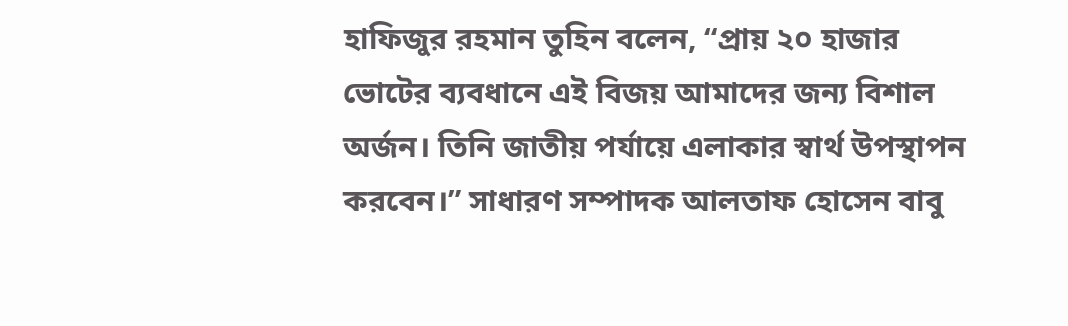হাফিজুর রহমান তুহিন বলেন, “প্রায় ২০ হাজার ভোটের ব্যবধানে এই বিজয় আমাদের জন্য বিশাল অর্জন। তিনি জাতীয় পর্যায়ে এলাকার স্বার্থ উপস্থাপন করবেন।” সাধারণ সম্পাদক আলতাফ হোসেন বাবু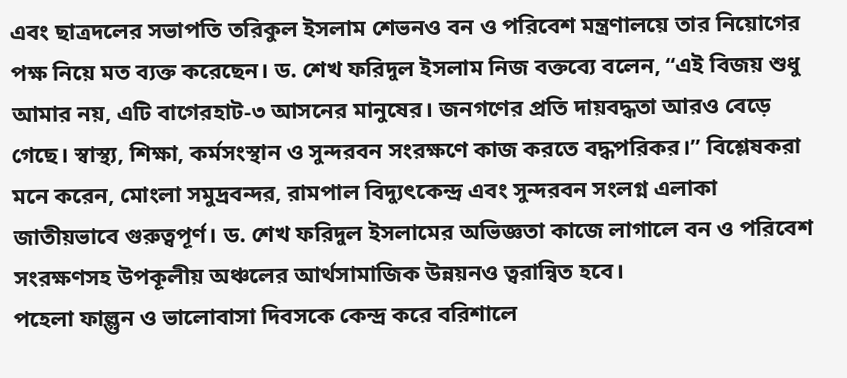এবং ছাত্রদলের সভাপতি তরিকুল ইসলাম শেভনও বন ও পরিবেশ মন্ত্রণালয়ে তার নিয়োগের পক্ষ নিয়ে মত ব্যক্ত করেছেন। ড. শেখ ফরিদুল ইসলাম নিজ বক্তব্যে বলেন, “এই বিজয় শুধু আমার নয়, এটি বাগেরহাট-৩ আসনের মানুষের। জনগণের প্রতি দায়বদ্ধতা আরও বেড়ে গেছে। স্বাস্থ্য, শিক্ষা, কর্মসংস্থান ও সুন্দরবন সংরক্ষণে কাজ করতে বদ্ধপরিকর।” বিশ্লেষকরা মনে করেন, মোংলা সমুদ্রবন্দর, রামপাল বিদ্যুৎকেন্দ্র এবং সুন্দরবন সংলগ্ন এলাকা জাতীয়ভাবে গুরুত্বপূর্ণ। ড. শেখ ফরিদুল ইসলামের অভিজ্ঞতা কাজে লাগালে বন ও পরিবেশ সংরক্ষণসহ উপকূলীয় অঞ্চলের আর্থসামাজিক উন্নয়নও ত্বরান্বিত হবে।
পহেলা ফাল্গুন ও ভালোবাসা দিবসকে কেন্দ্র করে বরিশালে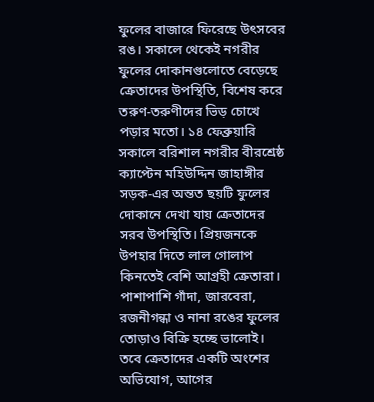ফুলের বাজারে ফিরেছে উৎসবের রঙ। সকালে থেকেই নগরীর ফুলের দোকানগুলোতে বেড়েছে ক্রেতাদের উপস্থিতি, বিশেষ করে তরুণ-তরুণীদের ভিড় চোখে পড়ার মতো। ১৪ ফেব্রুয়ারি সকালে বরিশাল নগরীর বীরশ্রেষ্ঠ ক্যাপ্টেন মহিউদ্দিন জাহাঙ্গীর সড়ক-এর অন্তত ছয়টি ফুলের দোকানে দেখা যায় ক্রেতাদের সরব উপস্থিতি। প্রিয়জনকে উপহার দিতে লাল গোলাপ কিনতেই বেশি আগ্রহী ক্রেতারা। পাশাপাশি গাঁদা, জারবেরা, রজনীগন্ধা ও নানা রঙের ফুলের তোড়াও বিক্রি হচ্ছে ভালোই। তবে ক্রেতাদের একটি অংশের অভিযোগ, আগের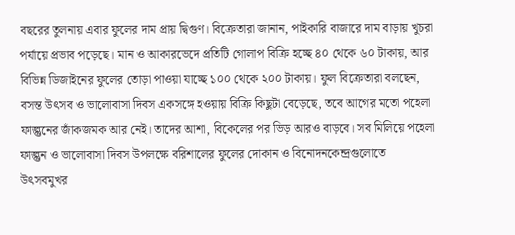বছরের তুলনায় এবার ফুলের দাম প্রায় দ্বিগুণ। বিক্রেতারা জানান, পাইকারি বাজারে দাম বাড়ায় খুচরা পর্যায়ে প্রভাব পড়েছে। মান ও আকারভেদে প্রতিটি গোলাপ বিক্রি হচ্ছে ৪০ থেকে ৬০ টাকায়, আর বিভিন্ন ডিজাইনের ফুলের তোড়া পাওয়া যাচ্ছে ১০০ থেকে ২০০ টাকায়। ফুল বিক্রেতারা বলছেন, বসন্ত উৎসব ও ভালোবাসা দিবস একসঙ্গে হওয়ায় বিক্রি কিছুটা বেড়েছে, তবে আগের মতো পহেলা ফাল্গুনের জাঁকজমক আর নেই। তাদের আশা, বিকেলের পর ভিড় আরও বাড়বে। সব মিলিয়ে পহেলা ফাল্গুন ও ভালোবাসা দিবস উপলক্ষে বরিশালের ফুলের দোকান ও বিনোদনকেন্দ্রগুলোতে উৎসবমুখর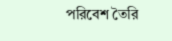পরিবেশ তৈরি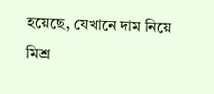হয়েছে, যেখানে দাম নিয়ে মিশ্র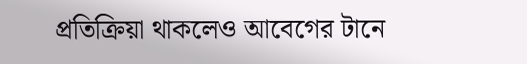প্রতিক্রিয়া থাকলেও আবেগের টানে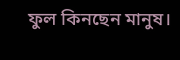ফুল কিনছেন মানুষ।